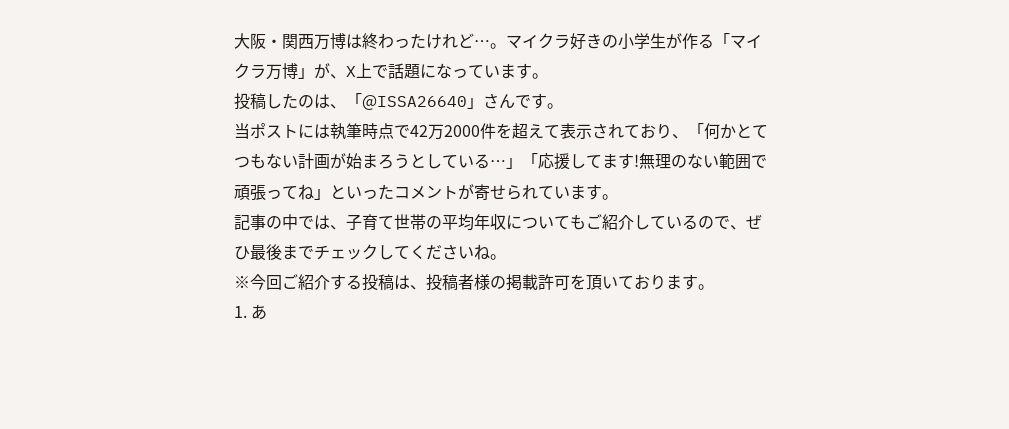大阪・関西万博は終わったけれど…。マイクラ好きの小学生が作る「マイクラ万博」が、X上で話題になっています。
投稿したのは、「@ISSA26640」さんです。
当ポストには執筆時点で42万2000件を超えて表示されており、「何かとてつもない計画が始まろうとしている…」「応援してます!無理のない範囲で頑張ってね」といったコメントが寄せられています。
記事の中では、子育て世帯の平均年収についてもご紹介しているので、ぜひ最後までチェックしてくださいね。
※今回ご紹介する投稿は、投稿者様の掲載許可を頂いております。
1. あ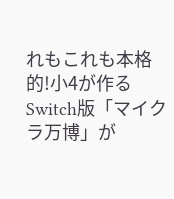れもこれも本格的!小4が作るSwitch版「マイクラ万博」が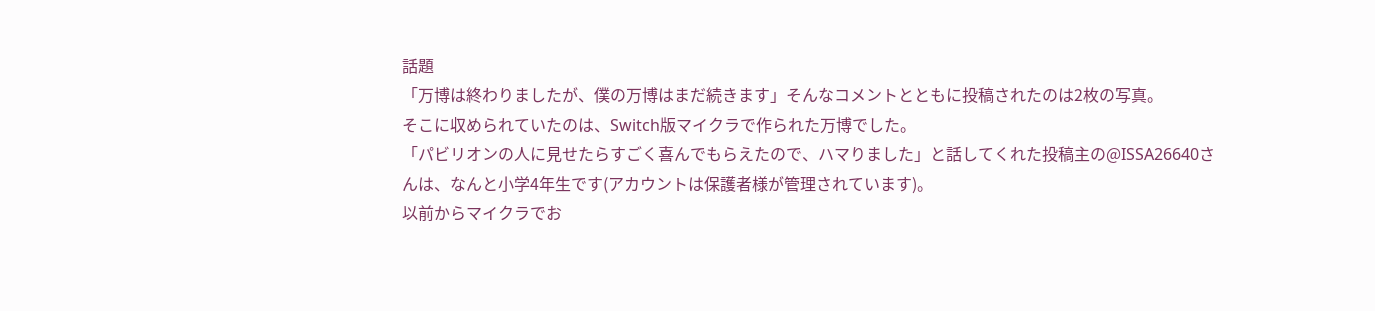話題
「万博は終わりましたが、僕の万博はまだ続きます」そんなコメントとともに投稿されたのは2枚の写真。
そこに収められていたのは、Switch版マイクラで作られた万博でした。
「パビリオンの人に見せたらすごく喜んでもらえたので、ハマりました」と話してくれた投稿主の@ISSA26640さんは、なんと小学4年生です(アカウントは保護者様が管理されています)。
以前からマイクラでお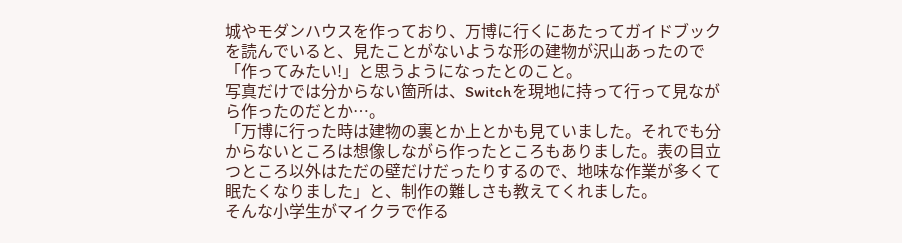城やモダンハウスを作っており、万博に行くにあたってガイドブックを読んでいると、見たことがないような形の建物が沢山あったので「作ってみたい!」と思うようになったとのこと。
写真だけでは分からない箇所は、Switchを現地に持って行って見ながら作ったのだとか…。
「万博に行った時は建物の裏とか上とかも見ていました。それでも分からないところは想像しながら作ったところもありました。表の目立つところ以外はただの壁だけだったりするので、地味な作業が多くて眠たくなりました」と、制作の難しさも教えてくれました。
そんな小学生がマイクラで作る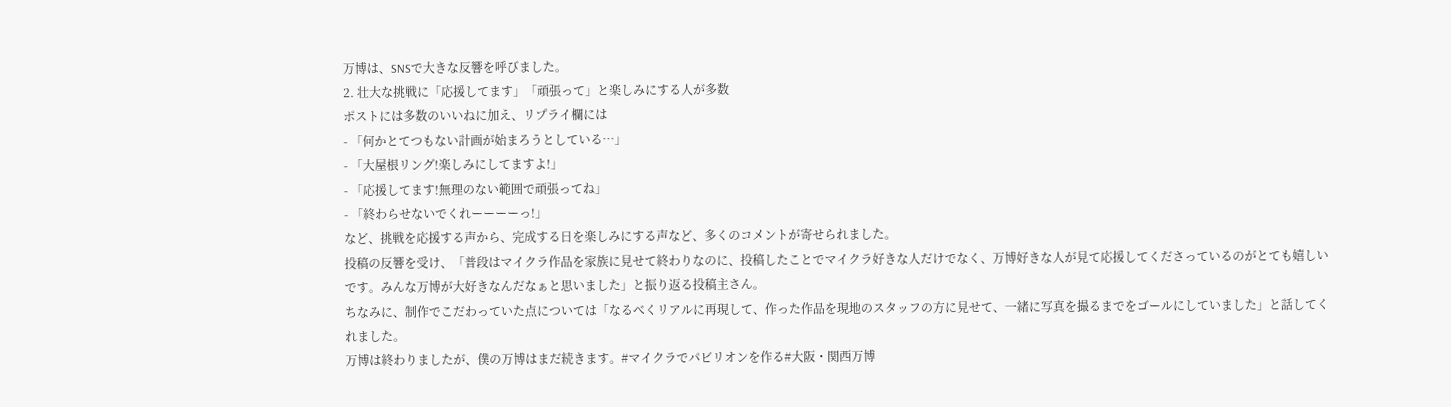万博は、SNSで大きな反響を呼びました。
2. 壮大な挑戦に「応援してます」「頑張って」と楽しみにする人が多数
ポストには多数のいいねに加え、リプライ欄には
- 「何かとてつもない計画が始まろうとしている…」
- 「大屋根リング!楽しみにしてますよ!」
- 「応援してます!無理のない範囲で頑張ってね」
- 「終わらせないでくれーーーーっ!」
など、挑戦を応援する声から、完成する日を楽しみにする声など、多くのコメントが寄せられました。
投稿の反響を受け、「普段はマイクラ作品を家族に見せて終わりなのに、投稿したことでマイクラ好きな人だけでなく、万博好きな人が見て応援してくださっているのがとても嬉しいです。みんな万博が大好きなんだなぁと思いました」と振り返る投稿主さん。
ちなみに、制作でこだわっていた点については「なるべくリアルに再現して、作った作品を現地のスタッフの方に見せて、一緒に写真を撮るまでをゴールにしていました」と話してくれました。
万博は終わりましたが、僕の万博はまだ続きます。#マイクラでパビリオンを作る#大阪・関西万博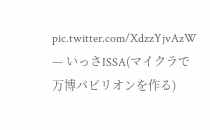pic.twitter.com/XdzzYjvAzW
— いっさISSA(マイクラで万博パビリオンを作る)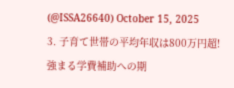(@ISSA26640) October 15, 2025
3. 子育て世帯の平均年収は800万円超!強まる学費補助への期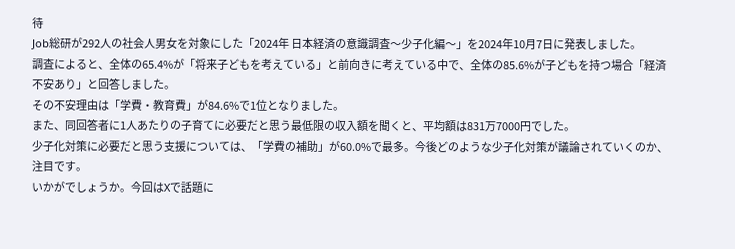待
Job総研が292人の社会人男女を対象にした「2024年 日本経済の意識調査〜少子化編〜」を2024年10月7日に発表しました。
調査によると、全体の65.4%が「将来子どもを考えている」と前向きに考えている中で、全体の85.6%が子どもを持つ場合「経済不安あり」と回答しました。
その不安理由は「学費・教育費」が84.6%で1位となりました。
また、同回答者に1人あたりの子育てに必要だと思う最低限の収入額を聞くと、平均額は831万7000円でした。
少子化対策に必要だと思う支援については、「学費の補助」が60.0%で最多。今後どのような少子化対策が議論されていくのか、注目です。
いかがでしょうか。今回はXで話題に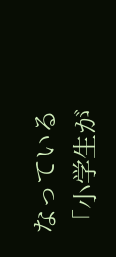なっている「小学生が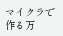マイクラで作る万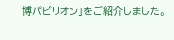博パビリオン」をご紹介しました。